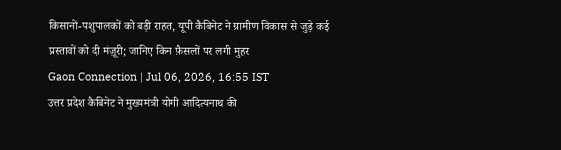किसानों-पशुपालकों को बड़ी राहत, यूपी कैबिनेट ने ग्रामीण विकास से जुड़े कई प्रस्तावों को दी मंज़ूरी; जानिए किन फ़ैसलों पर लगी मुहर
Gaon Connection | Jul 06, 2026, 16:55 IST
उत्तर प्रदेश कैबिनेट ने मुख्यमंत्री योगी आदित्यनाथ की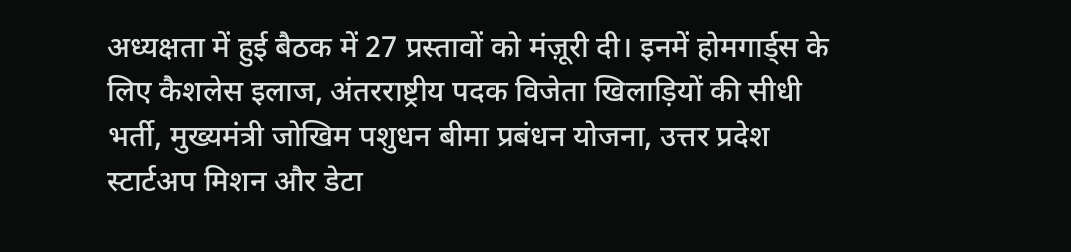अध्यक्षता में हुई बैठक में 27 प्रस्तावों को मंज़ूरी दी। इनमें होमगार्ड्स के लिए कैशलेस इलाज, अंतरराष्ट्रीय पदक विजेता खिलाड़ियों की सीधी भर्ती, मुख्यमंत्री जोखिम पशुधन बीमा प्रबंधन योजना, उत्तर प्रदेश स्टार्टअप मिशन और डेटा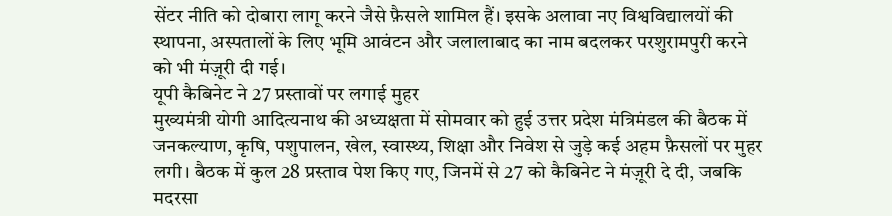सेंटर नीति को दोबारा लागू करने जैसे फ़ैसले शामिल हैं। इसके अलावा नए विश्वविद्यालयों की स्थापना, अस्पतालों के लिए भूमि आवंटन और जलालाबाद का नाम बदलकर परशुरामपुरी करने को भी मंज़ूरी दी गई।
यूपी कैबिनेट ने 27 प्रस्तावों पर लगाई मुहर
मुख्यमंत्री योगी आदित्यनाथ की अध्यक्षता में सोमवार को हुई उत्तर प्रदेश मंत्रिमंडल की बैठक में जनकल्याण, कृषि, पशुपालन, खेल, स्वास्थ्य, शिक्षा और निवेश से जुड़े कई अहम फ़ैसलों पर मुहर लगी। बैठक में कुल 28 प्रस्ताव पेश किए गए, जिनमें से 27 को कैबिनेट ने मंज़ूरी दे दी, जबकि मदरसा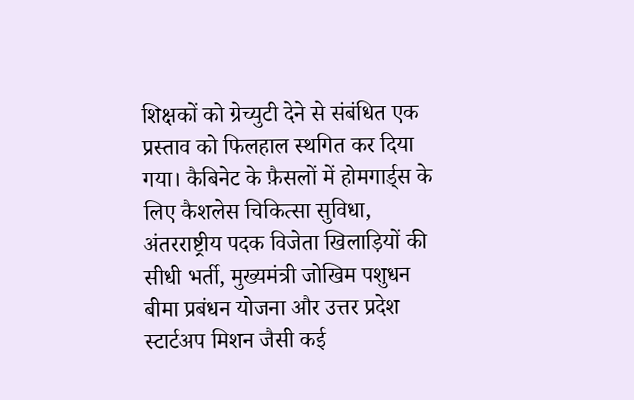शिक्षकों को ग्रेच्युटी देने से संबंधित एक प्रस्ताव को फिलहाल स्थगित कर दिया गया। कैबिनेट के फ़ैसलों में होमगार्ड्स के लिए कैशलेस चिकित्सा सुविधा, अंतरराष्ट्रीय पदक विजेता खिलाड़ियों की सीधी भर्ती, मुख्यमंत्री जोखिम पशुधन बीमा प्रबंधन योजना और उत्तर प्रदेश स्टार्टअप मिशन जैसी कई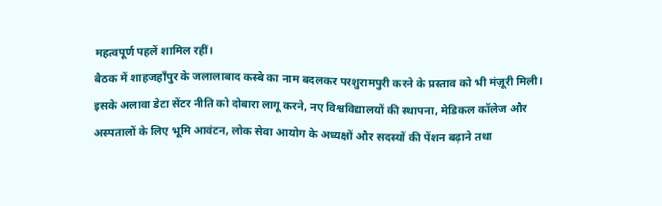महत्वपूर्ण पहलें शामिल रहीं।
बैठक में शाहजहाँपुर के जलालाबाद कस्बे का नाम बदलकर परशुरामपुरी करने के प्रस्ताव को भी मंज़ूरी मिली। इसके अलावा डेटा सेंटर नीति को दोबारा लागू करने, नए विश्वविद्यालयों की स्थापना, मेडिकल कॉलेज और अस्पतालों के लिए भूमि आवंटन, लोक सेवा आयोग के अध्यक्षों और सदस्यों की पेंशन बढ़ाने तथा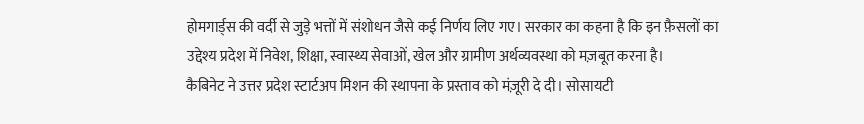होमगार्ड्स की वर्दी से जुड़े भत्तों में संशोधन जैसे कई निर्णय लिए गए। सरकार का कहना है कि इन फ़ैसलों का उद्देश्य प्रदेश में निवेश, शिक्षा, स्वास्थ्य सेवाओं, खेल और ग्रामीण अर्थव्यवस्था को मज़बूत करना है।
कैबिनेट ने उत्तर प्रदेश स्टार्टअप मिशन की स्थापना के प्रस्ताव को मंज़ूरी दे दी। सोसायटी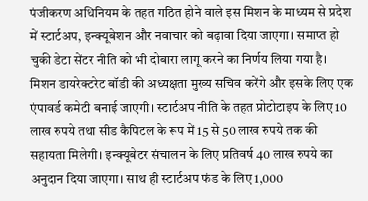पंजीकरण अधिनियम के तहत गठित होने वाले इस मिशन के माध्यम से प्रदेश में स्टार्टअप, इन्क्यूबेशन और नवाचार को बढ़ावा दिया जाएगा। समाप्त हो चुकी डेटा सेंटर नीति को भी दोबारा लागू करने का निर्णय लिया गया है। मिशन डायरेक्टरेट बॉडी की अध्यक्षता मुख्य सचिव करेंगे और इसके लिए एक एंपावर्ड कमेटी बनाई जाएगी। स्टार्टअप नीति के तहत प्रोटोटाइप के लिए 10 लाख रुपये तथा सीड कैपिटल के रूप में 15 से 50 लाख रुपये तक की सहायता मिलेगी। इन्क्यूबेटर संचालन के लिए प्रतिवर्ष 40 लाख रुपये का अनुदान दिया जाएगा। साथ ही स्टार्टअप फंड के लिए 1,000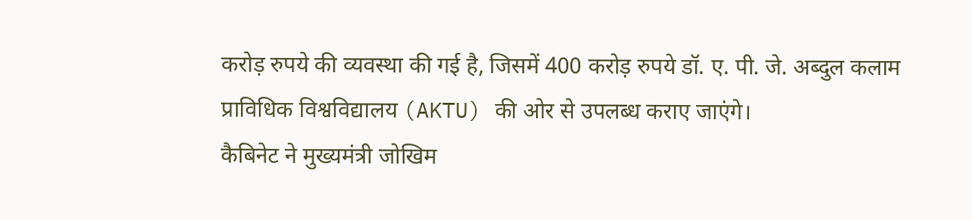करोड़ रुपये की व्यवस्था की गई है, जिसमें 400 करोड़ रुपये डॉ. ए. पी. जे. अब्दुल कलाम प्राविधिक विश्वविद्यालय (AKTU) की ओर से उपलब्ध कराए जाएंगे।
कैबिनेट ने मुख्यमंत्री जोखिम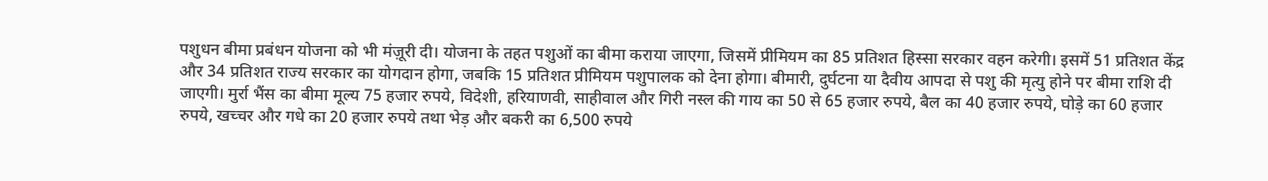पशुधन बीमा प्रबंधन योजना को भी मंज़ूरी दी। योजना के तहत पशुओं का बीमा कराया जाएगा, जिसमें प्रीमियम का 85 प्रतिशत हिस्सा सरकार वहन करेगी। इसमें 51 प्रतिशत केंद्र और 34 प्रतिशत राज्य सरकार का योगदान होगा, जबकि 15 प्रतिशत प्रीमियम पशुपालक को देना होगा। बीमारी, दुर्घटना या दैवीय आपदा से पशु की मृत्यु होने पर बीमा राशि दी जाएगी। मुर्रा भैंस का बीमा मूल्य 75 हजार रुपये, विदेशी, हरियाणवी, साहीवाल और गिरी नस्ल की गाय का 50 से 65 हजार रुपये, बैल का 40 हजार रुपये, घोड़े का 60 हजार रुपये, खच्चर और गधे का 20 हजार रुपये तथा भेड़ और बकरी का 6,500 रुपये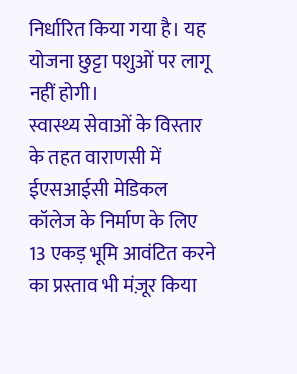निर्धारित किया गया है। यह योजना छुट्टा पशुओं पर लागू नहीं होगी।
स्वास्थ्य सेवाओं के विस्तार के तहत वाराणसी में ईएसआईसी मेडिकल कॉलेज के निर्माण के लिए 13 एकड़ भूमि आवंटित करने का प्रस्ताव भी मंज़ूर किया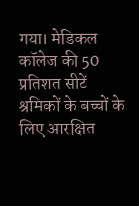गया। मेडिकल कॉलेज की 50 प्रतिशत सीटें श्रमिकों के बच्चों के लिए आरक्षित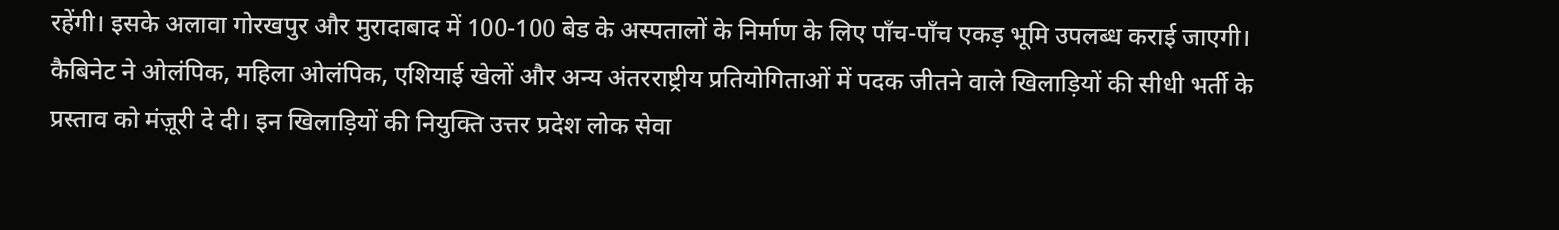रहेंगी। इसके अलावा गोरखपुर और मुरादाबाद में 100-100 बेड के अस्पतालों के निर्माण के लिए पाँच-पाँच एकड़ भूमि उपलब्ध कराई जाएगी।
कैबिनेट ने ओलंपिक, महिला ओलंपिक, एशियाई खेलों और अन्य अंतरराष्ट्रीय प्रतियोगिताओं में पदक जीतने वाले खिलाड़ियों की सीधी भर्ती के प्रस्ताव को मंज़ूरी दे दी। इन खिलाड़ियों की नियुक्ति उत्तर प्रदेश लोक सेवा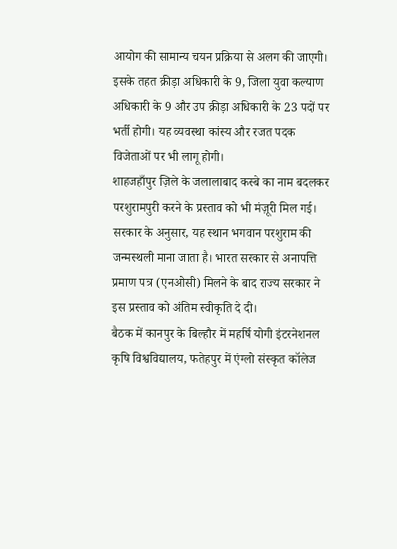आयोग की सामान्य चयन प्रक्रिया से अलग की जाएगी। इसके तहत क्रीड़ा अधिकारी के 9, जिला युवा कल्याण अधिकारी के 9 और उप क्रीड़ा अधिकारी के 23 पदों पर भर्ती होगी। यह व्यवस्था कांस्य और रजत पदक विजेताओं पर भी लागू होगी।
शाहजहाँपुर ज़िले के जलालाबाद कस्बे का नाम बदलकर परशुरामपुरी करने के प्रस्ताव को भी मंज़ूरी मिल गई। सरकार के अनुसार, यह स्थान भगवान परशुराम की जन्मस्थली माना जाता है। भारत सरकार से अनापत्ति प्रमाण पत्र (एनओसी) मिलने के बाद राज्य सरकार ने इस प्रस्ताव को अंतिम स्वीकृति दे दी।
बैठक में कानपुर के बिल्हौर में महर्षि योगी इंटरनेशनल कृषि विश्वविद्यालय, फतेहपुर में एंग्लो संस्कृत कॉलेज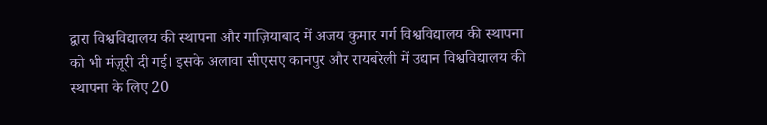द्वारा विश्वविद्यालय की स्थापना और गाज़ियाबाद में अजय कुमार गर्ग विश्वविद्यालय की स्थापना को भी मंज़ूरी दी गई। इसके अलावा सीएसए कानपुर और रायबरेली में उद्यान विश्वविद्यालय की स्थापना के लिए 20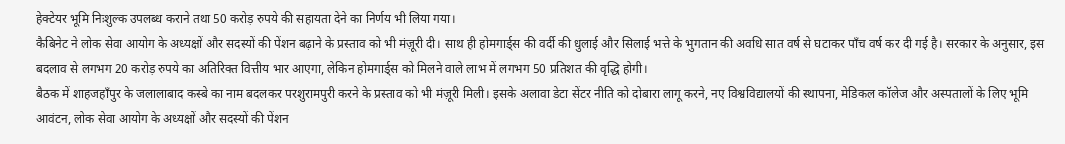हेक्टेयर भूमि निःशुल्क उपलब्ध कराने तथा 50 करोड़ रुपये की सहायता देने का निर्णय भी लिया गया।
कैबिनेट ने लोक सेवा आयोग के अध्यक्षों और सदस्यों की पेंशन बढ़ाने के प्रस्ताव को भी मंज़ूरी दी। साथ ही होमगार्ड्स की वर्दी की धुलाई और सिलाई भत्ते के भुगतान की अवधि सात वर्ष से घटाकर पाँच वर्ष कर दी गई है। सरकार के अनुसार, इस बदलाव से लगभग 20 करोड़ रुपये का अतिरिक्त वित्तीय भार आएगा, लेकिन होमगार्ड्स को मिलने वाले लाभ में लगभग 50 प्रतिशत की वृद्धि होगी।
बैठक में शाहजहाँपुर के जलालाबाद कस्बे का नाम बदलकर परशुरामपुरी करने के प्रस्ताव को भी मंज़ूरी मिली। इसके अलावा डेटा सेंटर नीति को दोबारा लागू करने, नए विश्वविद्यालयों की स्थापना, मेडिकल कॉलेज और अस्पतालों के लिए भूमि आवंटन, लोक सेवा आयोग के अध्यक्षों और सदस्यों की पेंशन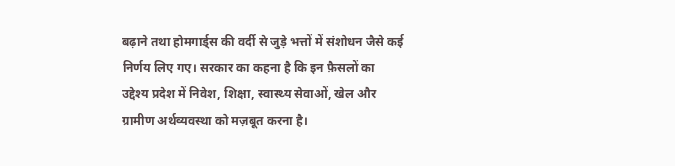बढ़ाने तथा होमगार्ड्स की वर्दी से जुड़े भत्तों में संशोधन जैसे कई निर्णय लिए गए। सरकार का कहना है कि इन फ़ैसलों का उद्देश्य प्रदेश में निवेश, शिक्षा, स्वास्थ्य सेवाओं, खेल और ग्रामीण अर्थव्यवस्था को मज़बूत करना है।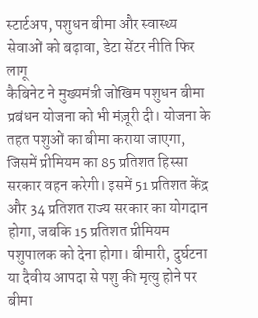स्टार्टअप, पशुधन बीमा और स्वास्थ्य सेवाओं को बढ़ावा, डेटा सेंटर नीति फिर लागू
कैबिनेट ने मुख्यमंत्री जोखिम पशुधन बीमा प्रबंधन योजना को भी मंज़ूरी दी। योजना के तहत पशुओं का बीमा कराया जाएगा, जिसमें प्रीमियम का 85 प्रतिशत हिस्सा सरकार वहन करेगी। इसमें 51 प्रतिशत केंद्र और 34 प्रतिशत राज्य सरकार का योगदान होगा, जबकि 15 प्रतिशत प्रीमियम पशुपालक को देना होगा। बीमारी, दुर्घटना या दैवीय आपदा से पशु की मृत्यु होने पर बीमा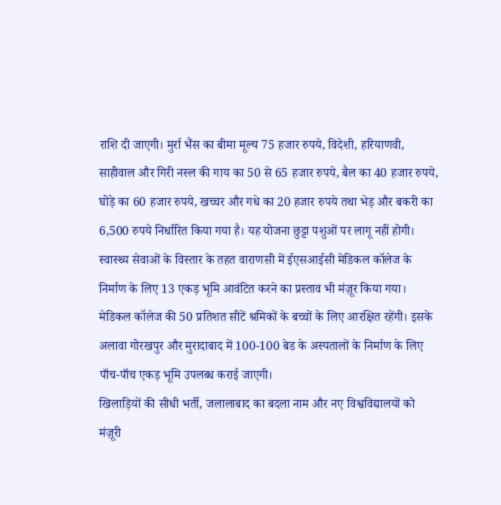राशि दी जाएगी। मुर्रा भैंस का बीमा मूल्य 75 हजार रुपये, विदेशी, हरियाणवी, साहीवाल और गिरी नस्ल की गाय का 50 से 65 हजार रुपये, बैल का 40 हजार रुपये, घोड़े का 60 हजार रुपये, खच्चर और गधे का 20 हजार रुपये तथा भेड़ और बकरी का 6,500 रुपये निर्धारित किया गया है। यह योजना छुट्टा पशुओं पर लागू नहीं होगी।
स्वास्थ्य सेवाओं के विस्तार के तहत वाराणसी में ईएसआईसी मेडिकल कॉलेज के निर्माण के लिए 13 एकड़ भूमि आवंटित करने का प्रस्ताव भी मंज़ूर किया गया। मेडिकल कॉलेज की 50 प्रतिशत सीटें श्रमिकों के बच्चों के लिए आरक्षित रहेंगी। इसके अलावा गोरखपुर और मुरादाबाद में 100-100 बेड के अस्पतालों के निर्माण के लिए पाँच-पाँच एकड़ भूमि उपलब्ध कराई जाएगी।
खिलाड़ियों की सीधी भर्ती, जलालाबाद का बदला नाम और नए विश्वविद्यालयों को मंज़ूरी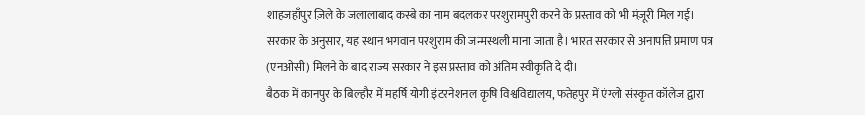शाहजहाँपुर ज़िले के जलालाबाद कस्बे का नाम बदलकर परशुरामपुरी करने के प्रस्ताव को भी मंज़ूरी मिल गई। सरकार के अनुसार, यह स्थान भगवान परशुराम की जन्मस्थली माना जाता है। भारत सरकार से अनापत्ति प्रमाण पत्र (एनओसी) मिलने के बाद राज्य सरकार ने इस प्रस्ताव को अंतिम स्वीकृति दे दी।
बैठक में कानपुर के बिल्हौर में महर्षि योगी इंटरनेशनल कृषि विश्वविद्यालय, फतेहपुर में एंग्लो संस्कृत कॉलेज द्वारा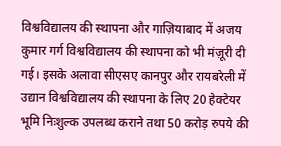विश्वविद्यालय की स्थापना और गाज़ियाबाद में अजय कुमार गर्ग विश्वविद्यालय की स्थापना को भी मंज़ूरी दी गई। इसके अलावा सीएसए कानपुर और रायबरेली में उद्यान विश्वविद्यालय की स्थापना के लिए 20 हेक्टेयर भूमि निःशुल्क उपलब्ध कराने तथा 50 करोड़ रुपये की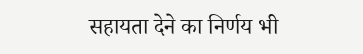सहायता देने का निर्णय भी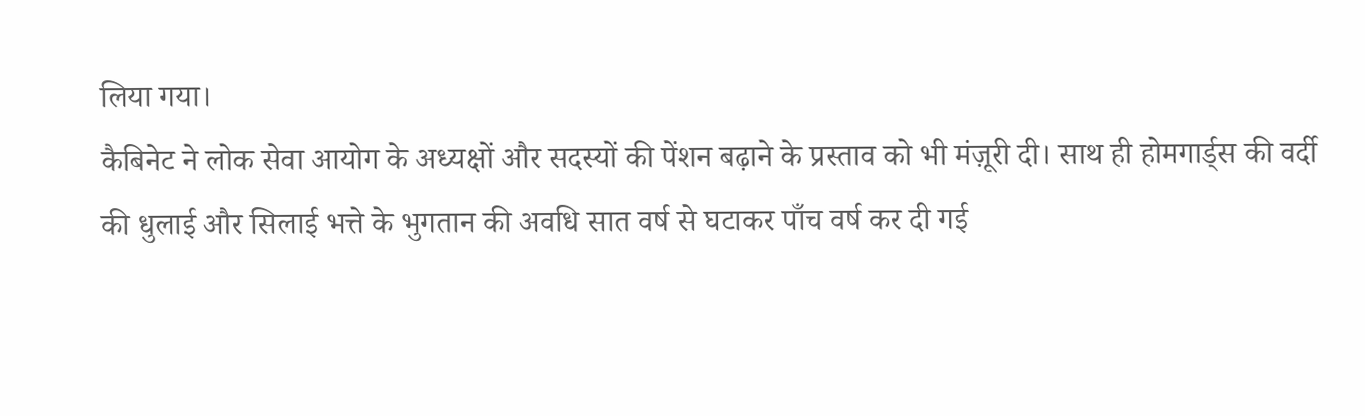लिया गया।
कैबिनेट ने लोक सेवा आयोग के अध्यक्षों और सदस्यों की पेंशन बढ़ाने के प्रस्ताव को भी मंज़ूरी दी। साथ ही होमगार्ड्स की वर्दी की धुलाई और सिलाई भत्ते के भुगतान की अवधि सात वर्ष से घटाकर पाँच वर्ष कर दी गई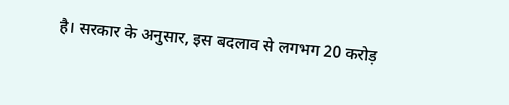है। सरकार के अनुसार, इस बदलाव से लगभग 20 करोड़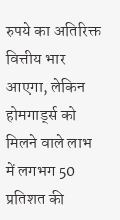रुपये का अतिरिक्त वित्तीय भार आएगा, लेकिन होमगार्ड्स को मिलने वाले लाभ में लगभग 50 प्रतिशत की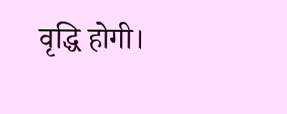वृद्धि होगी।